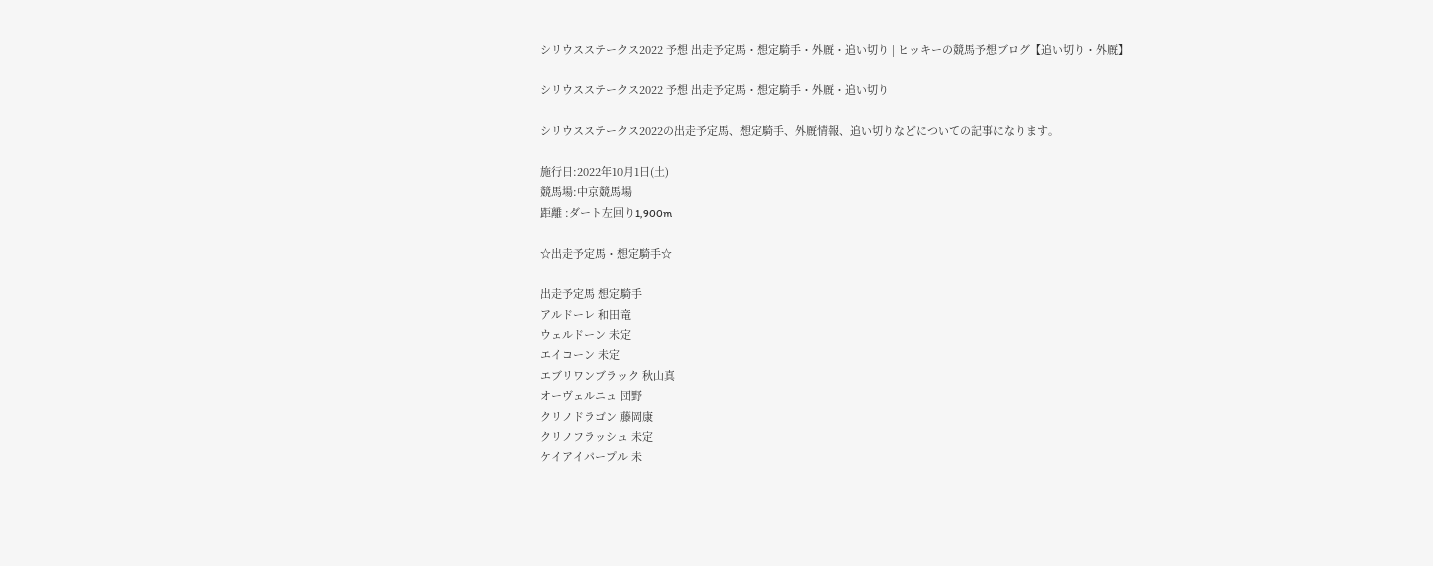シリウスステークス2022 予想 出走予定馬・想定騎手・外厩・追い切り | ヒッキーの競馬予想ブログ【追い切り・外厩】

シリウスステークス2022 予想 出走予定馬・想定騎手・外厩・追い切り

シリウスステークス2022の出走予定馬、想定騎手、外厩情報、追い切りなどについての記事になります。

施行日:2022年10月1日(土)
競馬場:中京競馬場
距離 :ダート左回り1,900m

☆出走予定馬・想定騎手☆

出走予定馬 想定騎手
アルドーレ 和田竜
ウェルドーン 未定
エイコーン 未定
エブリワンブラック 秋山真
オーヴェルニュ 団野
クリノドラゴン 藤岡康
クリノフラッシュ 未定
ケイアイパープル 未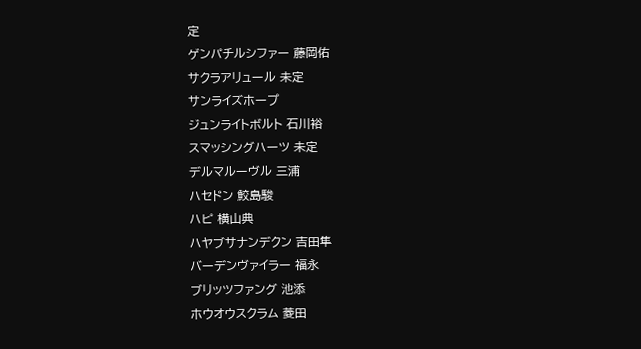定
ゲンパチルシファー 藤岡佑
サクラアリュール 未定
サンライズホープ
ジュンライトボルト 石川裕
スマッシングハーツ 未定
デルマルーヴル 三浦
ハセドン 鮫島駿
ハピ 横山典
ハヤブサナンデクン 吉田隼
バーデンヴァイラー 福永
ブリッツファング 池添
ホウオウスクラム 菱田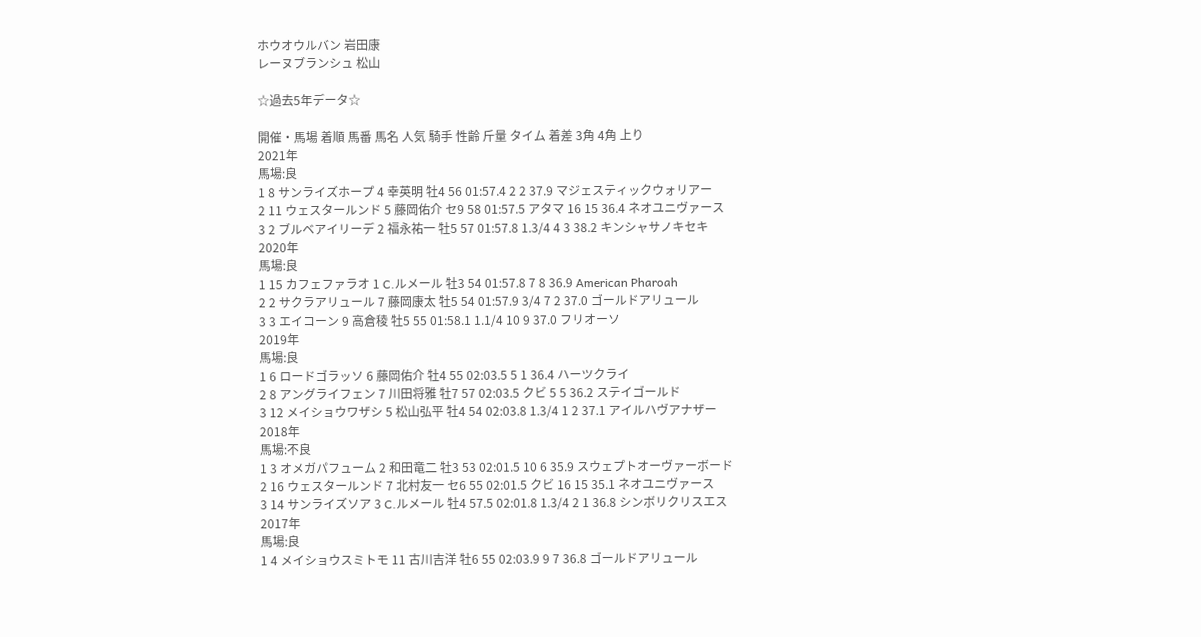ホウオウルバン 岩田康
レーヌブランシュ 松山

☆過去5年データ☆

開催・馬場 着順 馬番 馬名 人気 騎手 性齢 斤量 タイム 着差 3角 4角 上り
2021年
馬場:良
1 8 サンライズホープ 4 幸英明 牡4 56 01:57.4 2 2 37.9 マジェスティックウォリアー
2 11 ウェスタールンド 5 藤岡佑介 セ9 58 01:57.5 アタマ 16 15 36.4 ネオユニヴァース
3 2 ブルベアイリーデ 2 福永祐一 牡5 57 01:57.8 1.3/4 4 3 38.2 キンシャサノキセキ
2020年
馬場:良
1 15 カフェファラオ 1 C.ルメール 牡3 54 01:57.8 7 8 36.9 American Pharoah
2 2 サクラアリュール 7 藤岡康太 牡5 54 01:57.9 3/4 7 2 37.0 ゴールドアリュール
3 3 エイコーン 9 高倉稜 牡5 55 01:58.1 1.1/4 10 9 37.0 フリオーソ
2019年
馬場:良
1 6 ロードゴラッソ 6 藤岡佑介 牡4 55 02:03.5 5 1 36.4 ハーツクライ
2 8 アングライフェン 7 川田将雅 牡7 57 02:03.5 クビ 5 5 36.2 ステイゴールド
3 12 メイショウワザシ 5 松山弘平 牡4 54 02:03.8 1.3/4 1 2 37.1 アイルハヴアナザー
2018年
馬場:不良
1 3 オメガパフューム 2 和田竜二 牡3 53 02:01.5 10 6 35.9 スウェプトオーヴァーボード
2 16 ウェスタールンド 7 北村友一 セ6 55 02:01.5 クビ 16 15 35.1 ネオユニヴァース
3 14 サンライズソア 3 C.ルメール 牡4 57.5 02:01.8 1.3/4 2 1 36.8 シンボリクリスエス
2017年
馬場:良
1 4 メイショウスミトモ 11 古川吉洋 牡6 55 02:03.9 9 7 36.8 ゴールドアリュール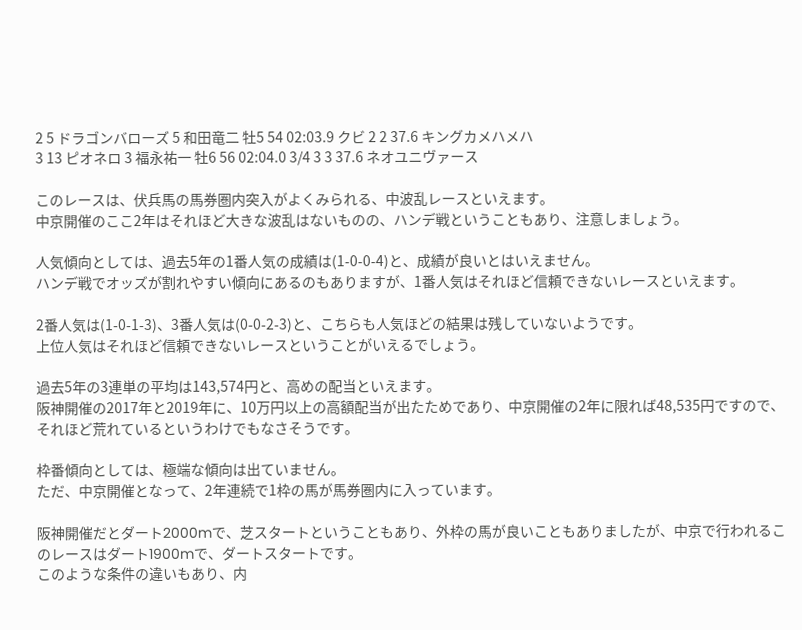2 5 ドラゴンバローズ 5 和田竜二 牡5 54 02:03.9 クビ 2 2 37.6 キングカメハメハ
3 13 ピオネロ 3 福永祐一 牡6 56 02:04.0 3/4 3 3 37.6 ネオユニヴァース

このレースは、伏兵馬の馬券圏内突入がよくみられる、中波乱レースといえます。
中京開催のここ2年はそれほど大きな波乱はないものの、ハンデ戦ということもあり、注意しましょう。

人気傾向としては、過去5年の1番人気の成績は(1-0-0-4)と、成績が良いとはいえません。
ハンデ戦でオッズが割れやすい傾向にあるのもありますが、1番人気はそれほど信頼できないレースといえます。

2番人気は(1-0-1-3)、3番人気は(0-0-2-3)と、こちらも人気ほどの結果は残していないようです。
上位人気はそれほど信頼できないレースということがいえるでしょう。

過去5年の3連単の平均は143,574円と、高めの配当といえます。
阪神開催の2017年と2019年に、10万円以上の高額配当が出たためであり、中京開催の2年に限れば48,535円ですので、それほど荒れているというわけでもなさそうです。

枠番傾向としては、極端な傾向は出ていません。
ただ、中京開催となって、2年連続で1枠の馬が馬券圏内に入っています。

阪神開催だとダート2000mで、芝スタートということもあり、外枠の馬が良いこともありましたが、中京で行われるこのレースはダート1900mで、ダートスタートです。
このような条件の違いもあり、内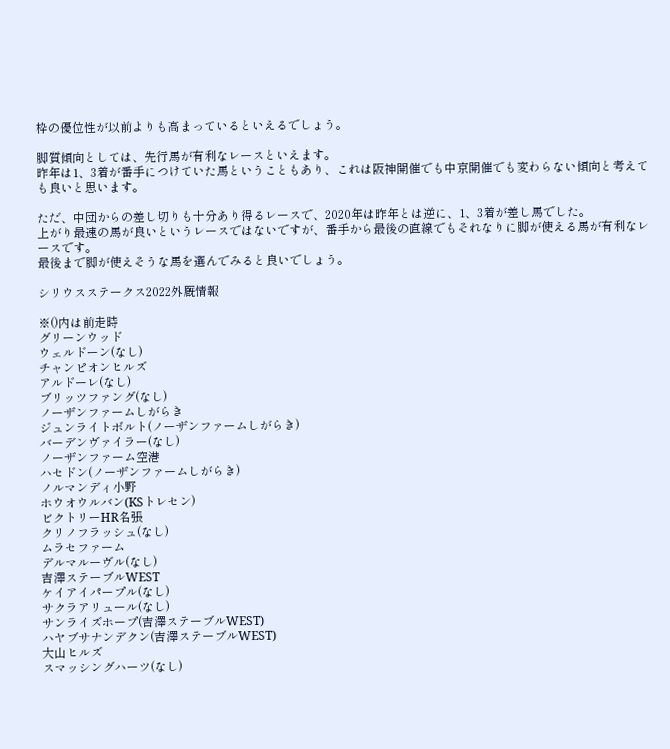枠の優位性が以前よりも高まっているといえるでしょう。

脚質傾向としては、先行馬が有利なレースといえます。
昨年は1、3着が番手につけていた馬ということもあり、これは阪神開催でも中京開催でも変わらない傾向と考えても良いと思います。

ただ、中団からの差し切りも十分あり得るレースで、2020年は昨年とは逆に、1、3着が差し馬でした。
上がり最速の馬が良いというレースではないですが、番手から最後の直線でもそれなりに脚が使える馬が有利なレースです。
最後まで脚が使えそうな馬を選んでみると良いでしょう。

シリウスステークス2022外厩情報

※()内は前走時
グリーンウッド
ウェルドーン(なし)
チャンピオンヒルズ
アルドーレ(なし)
ブリッツファング(なし)
ノーザンファームしがらき
ジュンライトボルト(ノーザンファームしがらき)
バーデンヴァイラー(なし)
ノーザンファーム空港
ハセドン(ノーザンファームしがらき)
ノルマンディ小野
ホウオウルバン(KSトレセン)
ビクトリーHR名張
クリノフラッシュ(なし)
ムラセファーム
デルマルーヴル(なし)
吉澤ステーブルWEST
ケイアイパープル(なし)
サクラアリュール(なし)
サンライズホープ(吉澤ステーブルWEST)
ハヤブサナンデクン(吉澤ステーブルWEST)
大山ヒルズ
スマッシングハーツ(なし)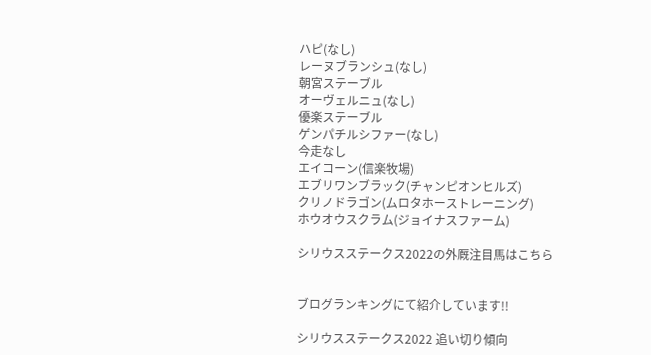ハピ(なし)
レーヌブランシュ(なし)
朝宮ステーブル
オーヴェルニュ(なし)
優楽ステーブル
ゲンパチルシファー(なし)
今走なし
エイコーン(信楽牧場)
エブリワンブラック(チャンピオンヒルズ)
クリノドラゴン(ムロタホーストレーニング)
ホウオウスクラム(ジョイナスファーム)

シリウスステークス2022の外厩注目馬はこちら


ブログランキングにて紹介しています!!

シリウスステークス2022 追い切り傾向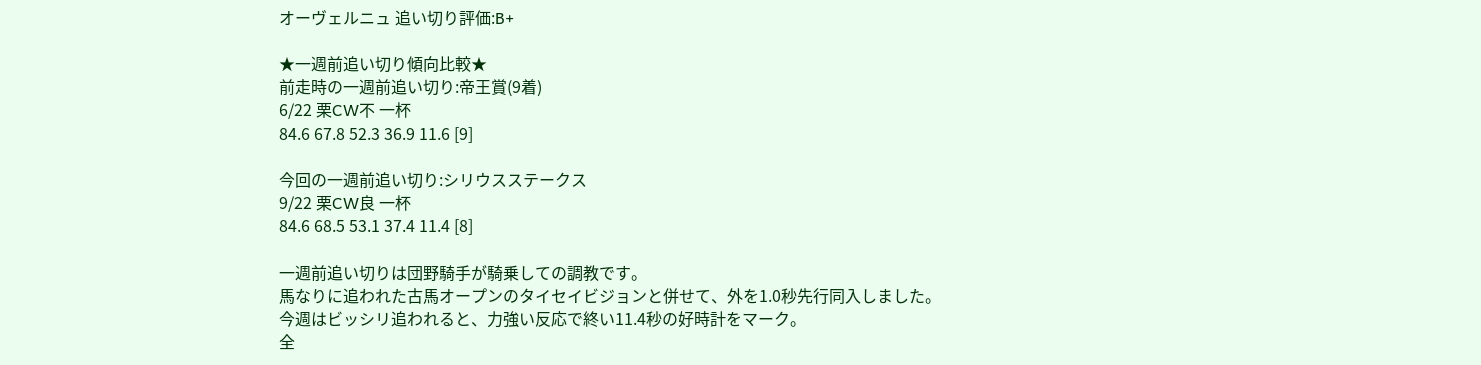オーヴェルニュ 追い切り評価:B+

★一週前追い切り傾向比較★
前走時の一週前追い切り:帝王賞(9着)
6/22 栗CW不 一杯
84.6 67.8 52.3 36.9 11.6 [9]

今回の一週前追い切り:シリウスステークス
9/22 栗CW良 一杯
84.6 68.5 53.1 37.4 11.4 [8]

一週前追い切りは団野騎手が騎乗しての調教です。
馬なりに追われた古馬オープンのタイセイビジョンと併せて、外を1.0秒先行同入しました。
今週はビッシリ追われると、力強い反応で終い11.4秒の好時計をマーク。
全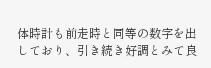体時計も前走時と同等の数字を出しており、引き続き好調とみて良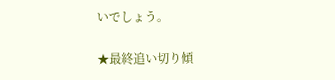いでしょう。

★最終追い切り傾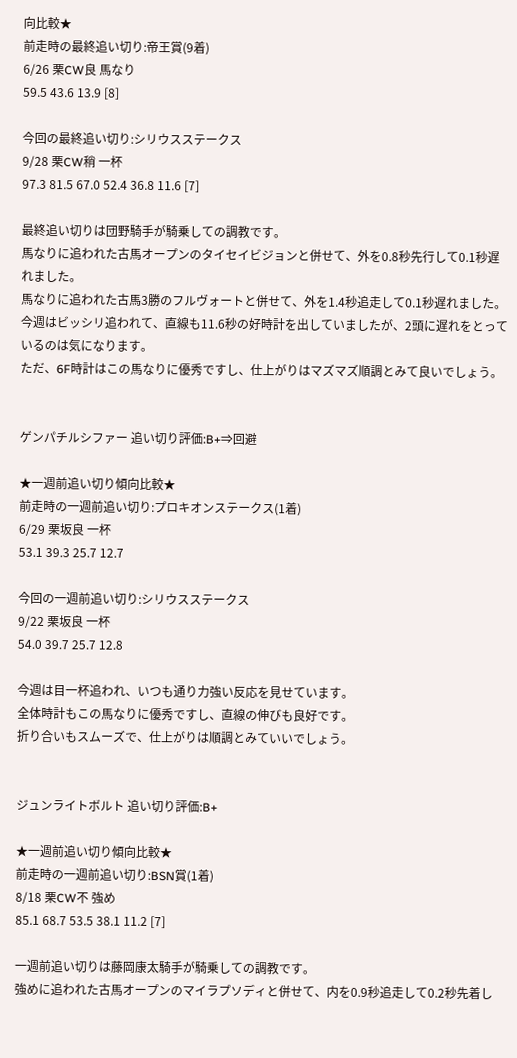向比較★
前走時の最終追い切り:帝王賞(9着)
6/26 栗CW良 馬なり
59.5 43.6 13.9 [8]

今回の最終追い切り:シリウスステークス
9/28 栗CW稍 一杯
97.3 81.5 67.0 52.4 36.8 11.6 [7]

最終追い切りは団野騎手が騎乗しての調教です。
馬なりに追われた古馬オープンのタイセイビジョンと併せて、外を0.8秒先行して0.1秒遅れました。
馬なりに追われた古馬3勝のフルヴォートと併せて、外を1.4秒追走して0.1秒遅れました。
今週はビッシリ追われて、直線も11.6秒の好時計を出していましたが、2頭に遅れをとっているのは気になります。
ただ、6F時計はこの馬なりに優秀ですし、仕上がりはマズマズ順調とみて良いでしょう。


ゲンパチルシファー 追い切り評価:B+⇒回避

★一週前追い切り傾向比較★
前走時の一週前追い切り:プロキオンステークス(1着)
6/29 栗坂良 一杯
53.1 39.3 25.7 12.7

今回の一週前追い切り:シリウスステークス
9/22 栗坂良 一杯
54.0 39.7 25.7 12.8

今週は目一杯追われ、いつも通り力強い反応を見せています。
全体時計もこの馬なりに優秀ですし、直線の伸びも良好です。
折り合いもスムーズで、仕上がりは順調とみていいでしょう。


ジュンライトボルト 追い切り評価:B+

★一週前追い切り傾向比較★
前走時の一週前追い切り:BSN賞(1着)
8/18 栗CW不 強め
85.1 68.7 53.5 38.1 11.2 [7]

一週前追い切りは藤岡康太騎手が騎乗しての調教です。
強めに追われた古馬オープンのマイラプソディと併せて、内を0.9秒追走して0.2秒先着し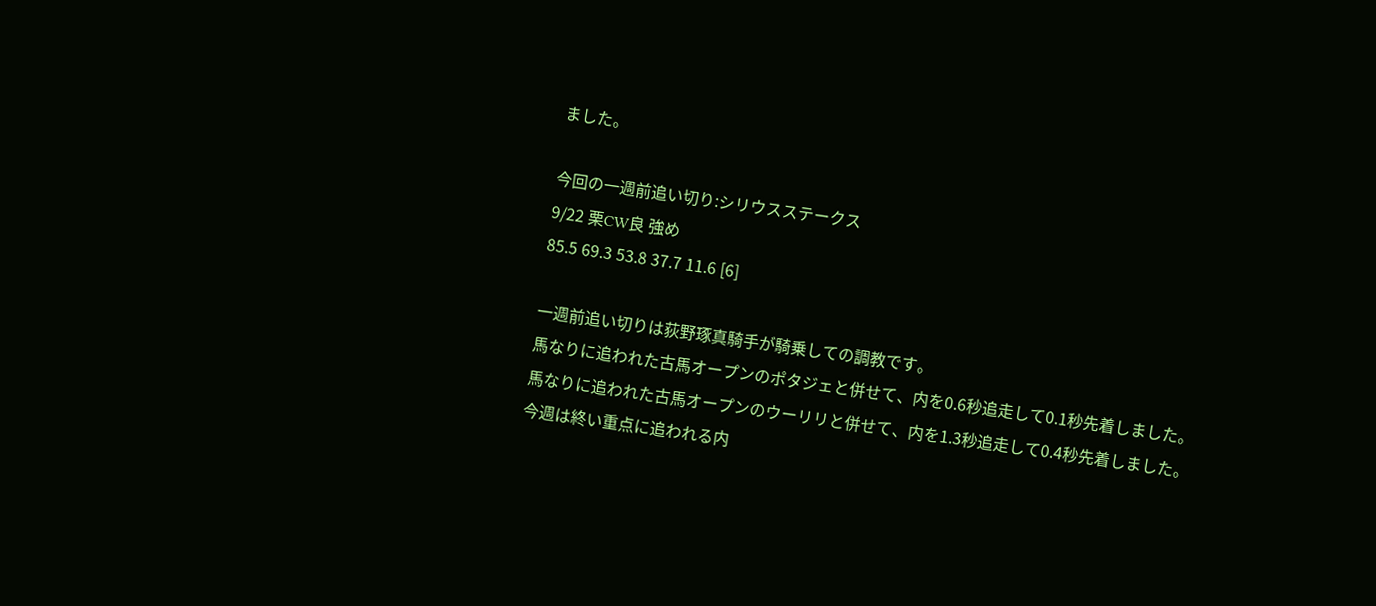ました。

今回の一週前追い切り:シリウスステークス
9/22 栗CW良 強め
85.5 69.3 53.8 37.7 11.6 [6]

一週前追い切りは荻野琢真騎手が騎乗しての調教です。
馬なりに追われた古馬オープンのポタジェと併せて、内を0.6秒追走して0.1秒先着しました。
馬なりに追われた古馬オープンのウーリリと併せて、内を1.3秒追走して0.4秒先着しました。
今週は終い重点に追われる内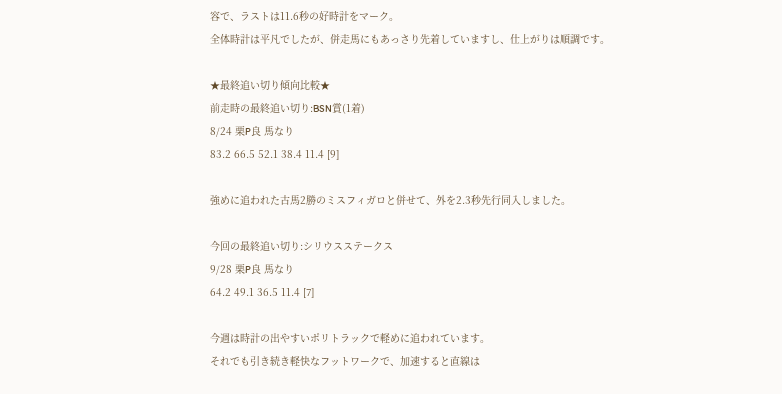容で、ラストは11.6秒の好時計をマーク。
全体時計は平凡でしたが、併走馬にもあっさり先着していますし、仕上がりは順調です。

★最終追い切り傾向比較★
前走時の最終追い切り:BSN賞(1着)
8/24 栗P良 馬なり
83.2 66.5 52.1 38.4 11.4 [9]

強めに追われた古馬2勝のミスフィガロと併せて、外を2.3秒先行同入しました。

今回の最終追い切り:シリウスステークス
9/28 栗P良 馬なり
64.2 49.1 36.5 11.4 [7]

今週は時計の出やすいポリトラックで軽めに追われています。
それでも引き続き軽快なフットワークで、加速すると直線は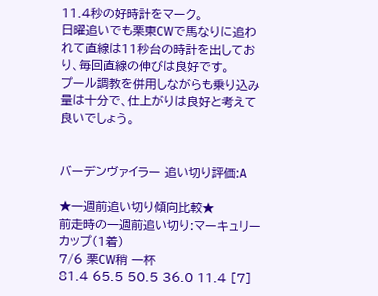11.4秒の好時計をマーク。
日曜追いでも栗東CWで馬なりに追われて直線は11秒台の時計を出しており、毎回直線の伸びは良好です。
プール調教を併用しながらも乗り込み量は十分で、仕上がりは良好と考えて良いでしょう。


バーデンヴァイラー 追い切り評価:A

★一週前追い切り傾向比較★
前走時の一週前追い切り:マーキュリーカップ(1着)
7/6 栗CW稍 一杯
81.4 65.5 50.5 36.0 11.4 [7]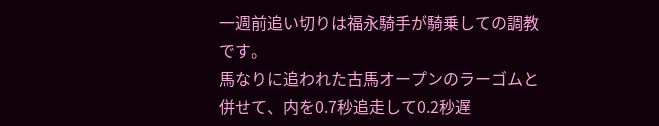一週前追い切りは福永騎手が騎乗しての調教です。
馬なりに追われた古馬オープンのラーゴムと併せて、内を0.7秒追走して0.2秒遅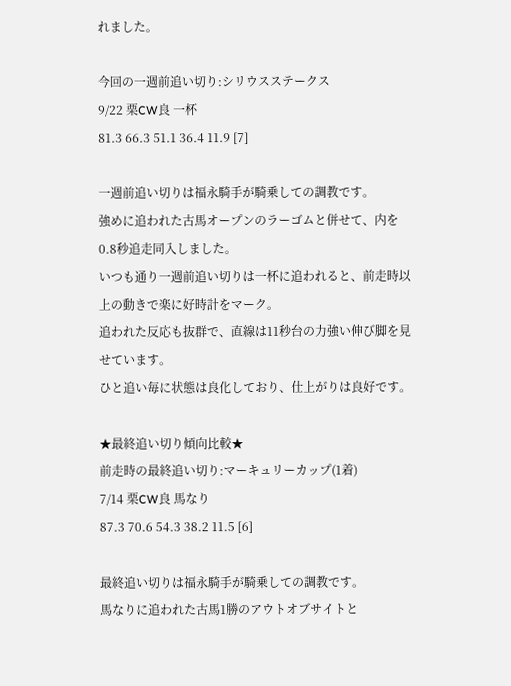れました。

今回の一週前追い切り:シリウスステークス
9/22 栗CW良 一杯
81.3 66.3 51.1 36.4 11.9 [7]

一週前追い切りは福永騎手が騎乗しての調教です。
強めに追われた古馬オープンのラーゴムと併せて、内を0.8秒追走同入しました。
いつも通り一週前追い切りは一杯に追われると、前走時以上の動きで楽に好時計をマーク。
追われた反応も抜群で、直線は11秒台の力強い伸び脚を見せています。
ひと追い毎に状態は良化しており、仕上がりは良好です。

★最終追い切り傾向比較★
前走時の最終追い切り:マーキュリーカップ(1着)
7/14 栗CW良 馬なり
87.3 70.6 54.3 38.2 11.5 [6]

最終追い切りは福永騎手が騎乗しての調教です。
馬なりに追われた古馬1勝のアウトオブサイトと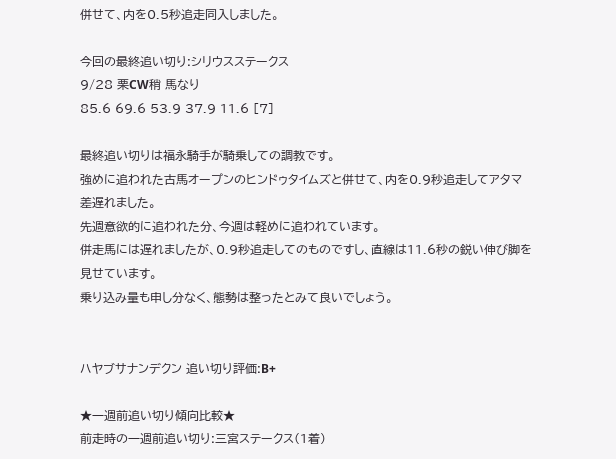併せて、内を0.5秒追走同入しました。

今回の最終追い切り:シリウスステークス
9/28 栗CW稍 馬なり
85.6 69.6 53.9 37.9 11.6 [7]

最終追い切りは福永騎手が騎乗しての調教です。
強めに追われた古馬オープンのヒンドゥタイムズと併せて、内を0.9秒追走してアタマ差遅れました。
先週意欲的に追われた分、今週は軽めに追われています。
併走馬には遅れましたが、0.9秒追走してのものですし、直線は11.6秒の鋭い伸び脚を見せています。
乗り込み量も申し分なく、態勢は整ったとみて良いでしょう。


ハヤブサナンデクン 追い切り評価:B+

★一週前追い切り傾向比較★
前走時の一週前追い切り:三宮ステークス(1着)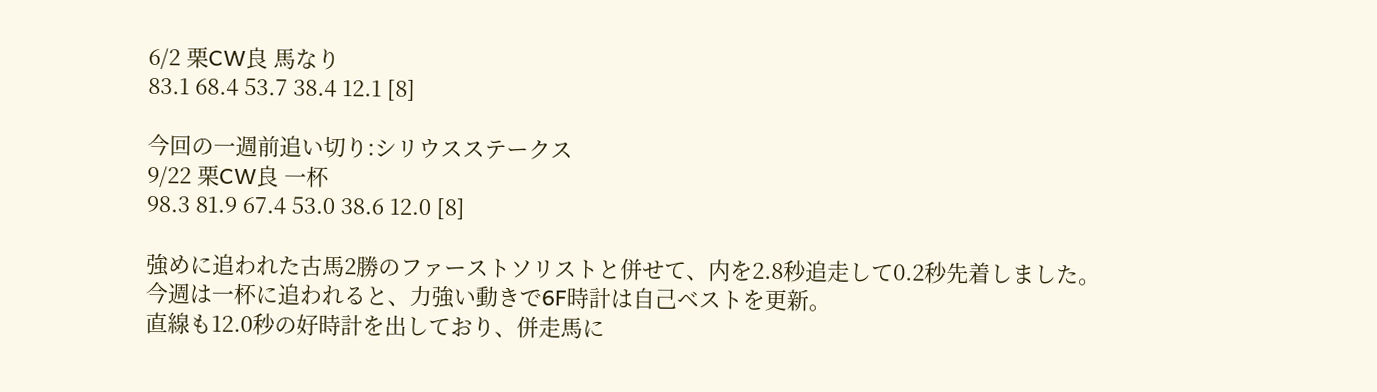6/2 栗CW良 馬なり
83.1 68.4 53.7 38.4 12.1 [8]

今回の一週前追い切り:シリウスステークス
9/22 栗CW良 一杯
98.3 81.9 67.4 53.0 38.6 12.0 [8]

強めに追われた古馬2勝のファーストソリストと併せて、内を2.8秒追走して0.2秒先着しました。
今週は一杯に追われると、力強い動きで6F時計は自己ベストを更新。
直線も12.0秒の好時計を出しており、併走馬に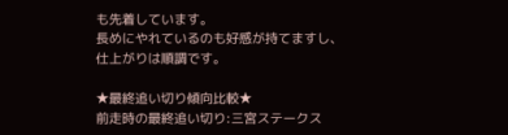も先着しています。
長めにやれているのも好感が持てますし、仕上がりは順調です。

★最終追い切り傾向比較★
前走時の最終追い切り:三宮ステークス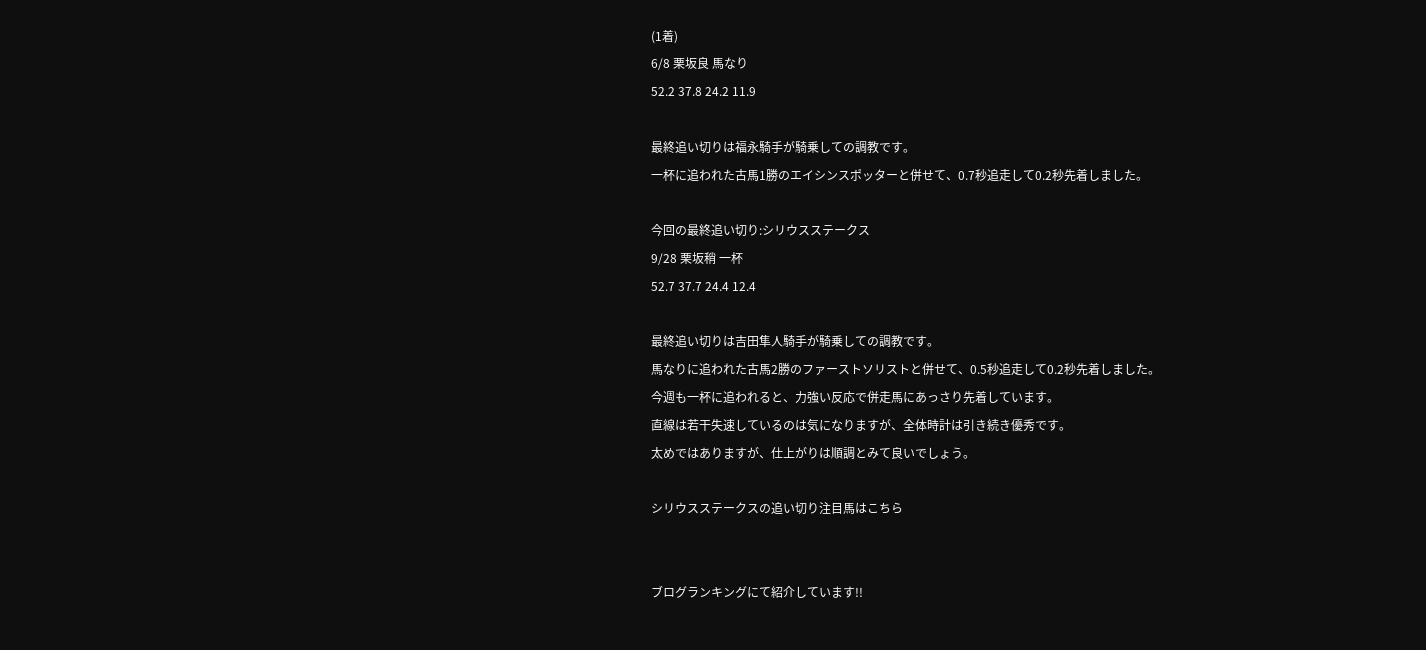(1着)
6/8 栗坂良 馬なり
52.2 37.8 24.2 11.9

最終追い切りは福永騎手が騎乗しての調教です。
一杯に追われた古馬1勝のエイシンスポッターと併せて、0.7秒追走して0.2秒先着しました。

今回の最終追い切り:シリウスステークス
9/28 栗坂稍 一杯
52.7 37.7 24.4 12.4

最終追い切りは吉田隼人騎手が騎乗しての調教です。
馬なりに追われた古馬2勝のファーストソリストと併せて、0.5秒追走して0.2秒先着しました。
今週も一杯に追われると、力強い反応で併走馬にあっさり先着しています。
直線は若干失速しているのは気になりますが、全体時計は引き続き優秀です。
太めではありますが、仕上がりは順調とみて良いでしょう。

シリウスステークスの追い切り注目馬はこちら


ブログランキングにて紹介しています!!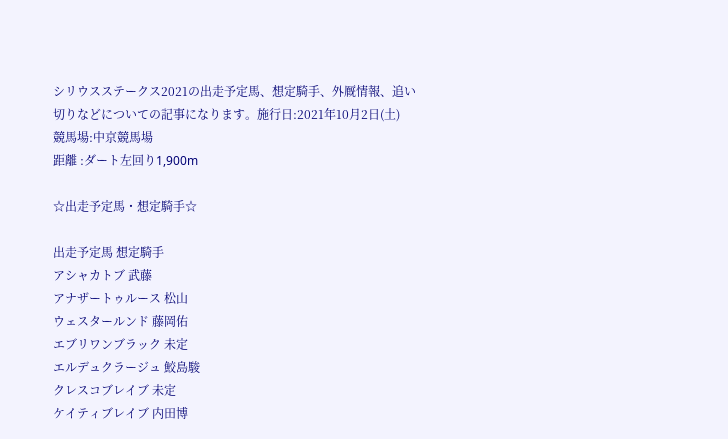シリウスステークス2021の出走予定馬、想定騎手、外厩情報、追い切りなどについての記事になります。施行日:2021年10月2日(土)
競馬場:中京競馬場
距離 :ダート左回り1,900m

☆出走予定馬・想定騎手☆

出走予定馬 想定騎手
アシャカトブ 武藤
アナザートゥルース 松山
ウェスタールンド 藤岡佑
エブリワンブラック 未定
エルデュクラージュ 鮫島駿
クレスコブレイブ 未定
ケイティブレイブ 内田博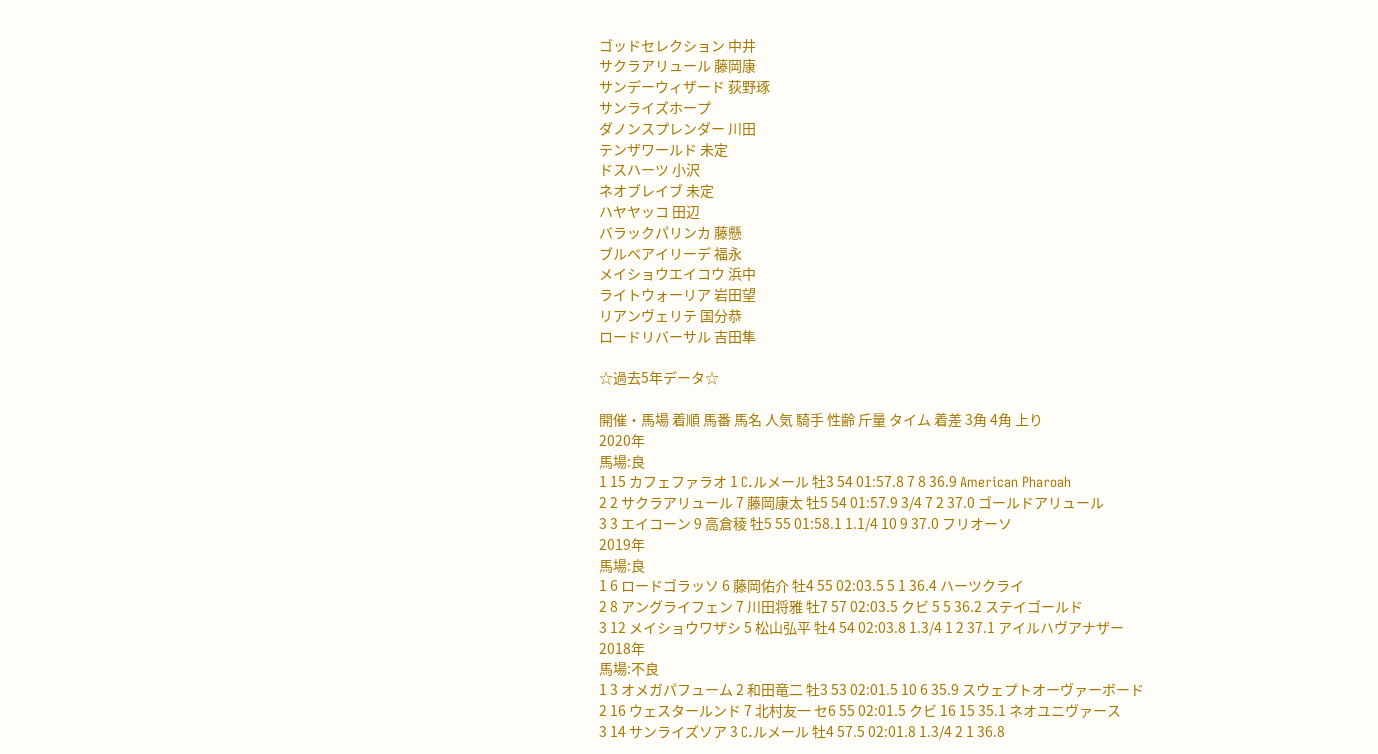ゴッドセレクション 中井
サクラアリュール 藤岡康
サンデーウィザード 荻野琢
サンライズホープ
ダノンスプレンダー 川田
テンザワールド 未定
ドスハーツ 小沢
ネオブレイブ 未定
ハヤヤッコ 田辺
バラックパリンカ 藤懸
ブルベアイリーデ 福永
メイショウエイコウ 浜中
ライトウォーリア 岩田望
リアンヴェリテ 国分恭
ロードリバーサル 吉田隼

☆過去5年データ☆

開催・馬場 着順 馬番 馬名 人気 騎手 性齢 斤量 タイム 着差 3角 4角 上り
2020年
馬場:良
1 15 カフェファラオ 1 C.ルメール 牡3 54 01:57.8 7 8 36.9 American Pharoah
2 2 サクラアリュール 7 藤岡康太 牡5 54 01:57.9 3/4 7 2 37.0 ゴールドアリュール
3 3 エイコーン 9 高倉稜 牡5 55 01:58.1 1.1/4 10 9 37.0 フリオーソ
2019年
馬場:良
1 6 ロードゴラッソ 6 藤岡佑介 牡4 55 02:03.5 5 1 36.4 ハーツクライ
2 8 アングライフェン 7 川田将雅 牡7 57 02:03.5 クビ 5 5 36.2 ステイゴールド
3 12 メイショウワザシ 5 松山弘平 牡4 54 02:03.8 1.3/4 1 2 37.1 アイルハヴアナザー
2018年
馬場:不良
1 3 オメガパフューム 2 和田竜二 牡3 53 02:01.5 10 6 35.9 スウェプトオーヴァーボード
2 16 ウェスタールンド 7 北村友一 セ6 55 02:01.5 クビ 16 15 35.1 ネオユニヴァース
3 14 サンライズソア 3 C.ルメール 牡4 57.5 02:01.8 1.3/4 2 1 36.8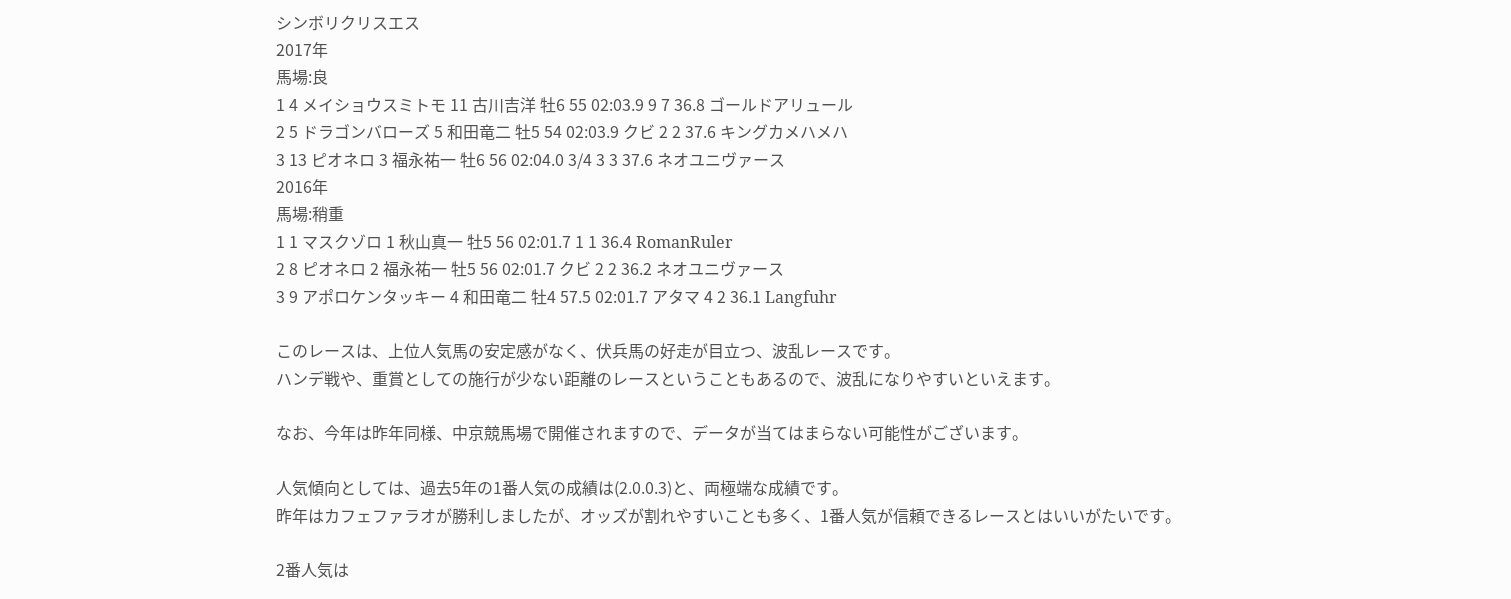シンボリクリスエス
2017年
馬場:良
1 4 メイショウスミトモ 11 古川吉洋 牡6 55 02:03.9 9 7 36.8 ゴールドアリュール
2 5 ドラゴンバローズ 5 和田竜二 牡5 54 02:03.9 クビ 2 2 37.6 キングカメハメハ
3 13 ピオネロ 3 福永祐一 牡6 56 02:04.0 3/4 3 3 37.6 ネオユニヴァース
2016年
馬場:稍重
1 1 マスクゾロ 1 秋山真一 牡5 56 02:01.7 1 1 36.4 RomanRuler
2 8 ピオネロ 2 福永祐一 牡5 56 02:01.7 クビ 2 2 36.2 ネオユニヴァース
3 9 アポロケンタッキー 4 和田竜二 牡4 57.5 02:01.7 アタマ 4 2 36.1 Langfuhr

このレースは、上位人気馬の安定感がなく、伏兵馬の好走が目立つ、波乱レースです。
ハンデ戦や、重賞としての施行が少ない距離のレースということもあるので、波乱になりやすいといえます。

なお、今年は昨年同様、中京競馬場で開催されますので、データが当てはまらない可能性がございます。

人気傾向としては、過去5年の1番人気の成績は(2.0.0.3)と、両極端な成績です。
昨年はカフェファラオが勝利しましたが、オッズが割れやすいことも多く、1番人気が信頼できるレースとはいいがたいです。

2番人気は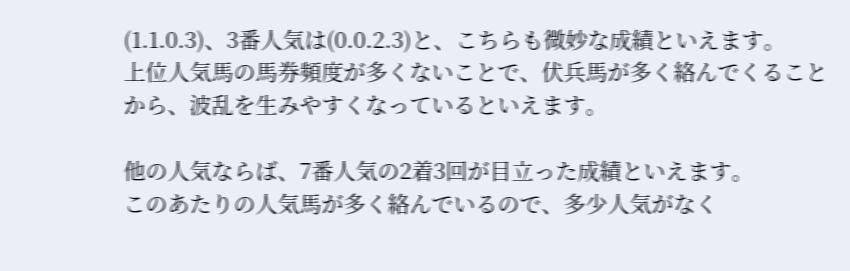(1.1.0.3)、3番人気は(0.0.2.3)と、こちらも微妙な成績といえます。
上位人気馬の馬券頻度が多くないことで、伏兵馬が多く絡んでくることから、波乱を生みやすくなっているといえます。

他の人気ならば、7番人気の2着3回が目立った成績といえます。
このあたりの人気馬が多く絡んでいるので、多少人気がなく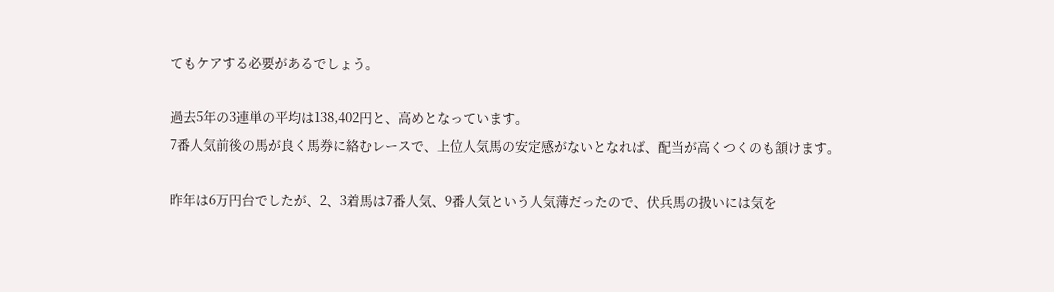てもケアする必要があるでしょう。

過去5年の3連単の平均は138,402円と、高めとなっています。
7番人気前後の馬が良く馬券に絡むレースで、上位人気馬の安定感がないとなれば、配当が高くつくのも頷けます。

昨年は6万円台でしたが、2、3着馬は7番人気、9番人気という人気薄だったので、伏兵馬の扱いには気を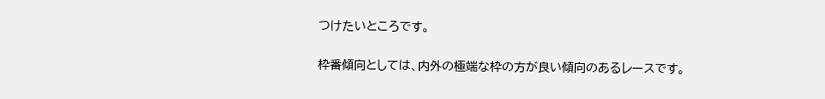つけたいところです。

枠番傾向としては、内外の極端な枠の方が良い傾向のあるレースです。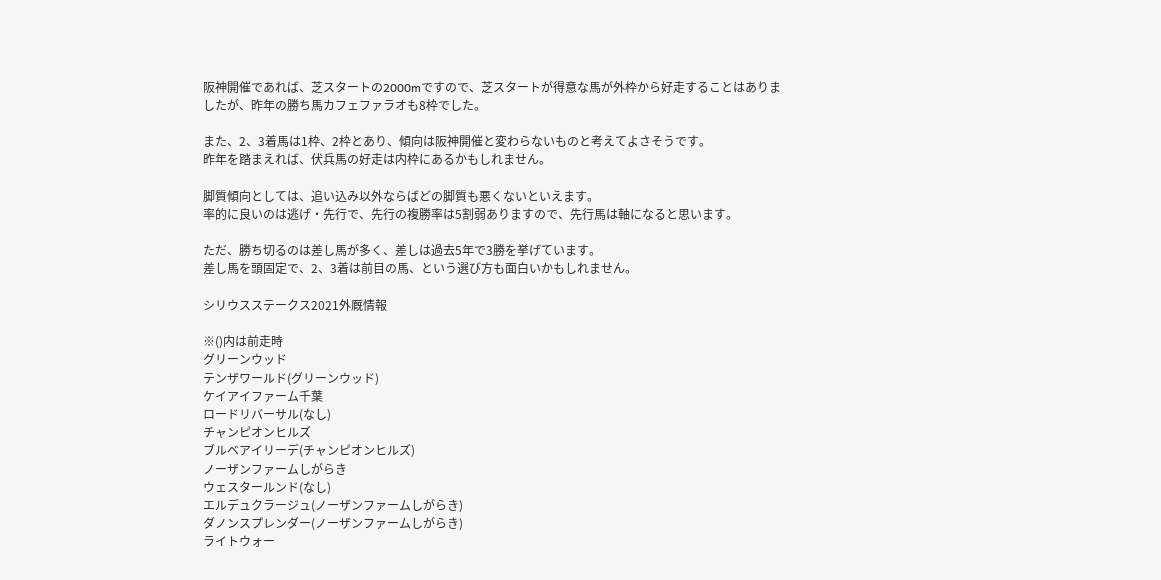阪神開催であれば、芝スタートの2000mですので、芝スタートが得意な馬が外枠から好走することはありましたが、昨年の勝ち馬カフェファラオも8枠でした。

また、2、3着馬は1枠、2枠とあり、傾向は阪神開催と変わらないものと考えてよさそうです。
昨年を踏まえれば、伏兵馬の好走は内枠にあるかもしれません。

脚質傾向としては、追い込み以外ならばどの脚質も悪くないといえます。
率的に良いのは逃げ・先行で、先行の複勝率は5割弱ありますので、先行馬は軸になると思います。

ただ、勝ち切るのは差し馬が多く、差しは過去5年で3勝を挙げています。
差し馬を頭固定で、2、3着は前目の馬、という選び方も面白いかもしれません。

シリウスステークス2021外厩情報

※()内は前走時
グリーンウッド
テンザワールド(グリーンウッド)
ケイアイファーム千葉
ロードリバーサル(なし)
チャンピオンヒルズ
ブルベアイリーデ(チャンピオンヒルズ)
ノーザンファームしがらき
ウェスタールンド(なし)
エルデュクラージュ(ノーザンファームしがらき)
ダノンスプレンダー(ノーザンファームしがらき)
ライトウォー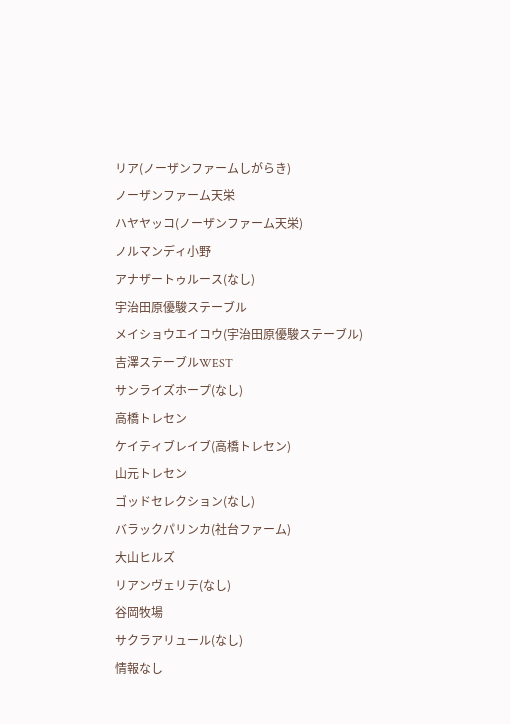リア(ノーザンファームしがらき)
ノーザンファーム天栄
ハヤヤッコ(ノーザンファーム天栄)
ノルマンディ小野
アナザートゥルース(なし)
宇治田原優駿ステーブル
メイショウエイコウ(宇治田原優駿ステーブル)
吉澤ステーブルWEST
サンライズホープ(なし)
高橋トレセン
ケイティブレイブ(高橋トレセン)
山元トレセン
ゴッドセレクション(なし)
バラックパリンカ(社台ファーム)
大山ヒルズ
リアンヴェリテ(なし)
谷岡牧場
サクラアリュール(なし)
情報なし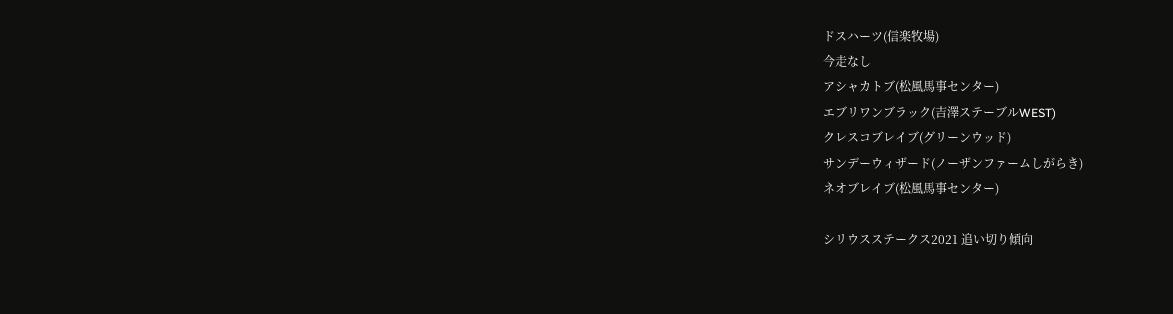ドスハーツ(信楽牧場)
今走なし
アシャカトブ(松風馬事センター)
エブリワンブラック(吉澤ステーブルWEST)
クレスコブレイブ(グリーンウッド)
サンデーウィザード(ノーザンファームしがらき)
ネオブレイブ(松風馬事センター)

シリウスステークス2021 追い切り傾向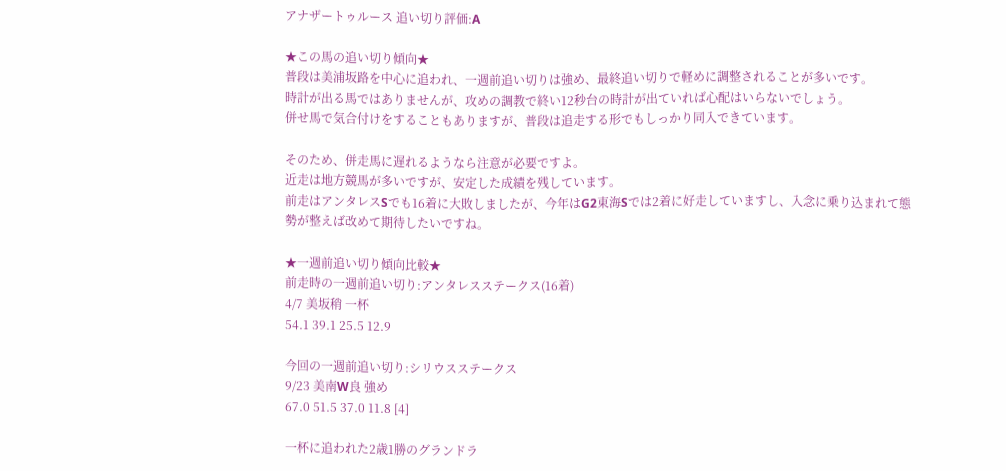アナザートゥルース 追い切り評価:A

★この馬の追い切り傾向★
普段は美浦坂路を中心に追われ、一週前追い切りは強め、最終追い切りで軽めに調整されることが多いです。
時計が出る馬ではありませんが、攻めの調教で終い12秒台の時計が出ていれば心配はいらないでしょう。
併せ馬で気合付けをすることもありますが、普段は追走する形でもしっかり同入できています。

そのため、併走馬に遅れるようなら注意が必要ですよ。
近走は地方競馬が多いですが、安定した成績を残しています。
前走はアンタレスSでも16着に大敗しましたが、今年はG2東海Sでは2着に好走していますし、入念に乗り込まれて態勢が整えば改めて期待したいですね。

★一週前追い切り傾向比較★
前走時の一週前追い切り:アンタレスステークス(16着)
4/7 美坂稍 一杯
54.1 39.1 25.5 12.9

今回の一週前追い切り:シリウスステークス
9/23 美南W良 強め
67.0 51.5 37.0 11.8 [4]

一杯に追われた2歳1勝のグランドラ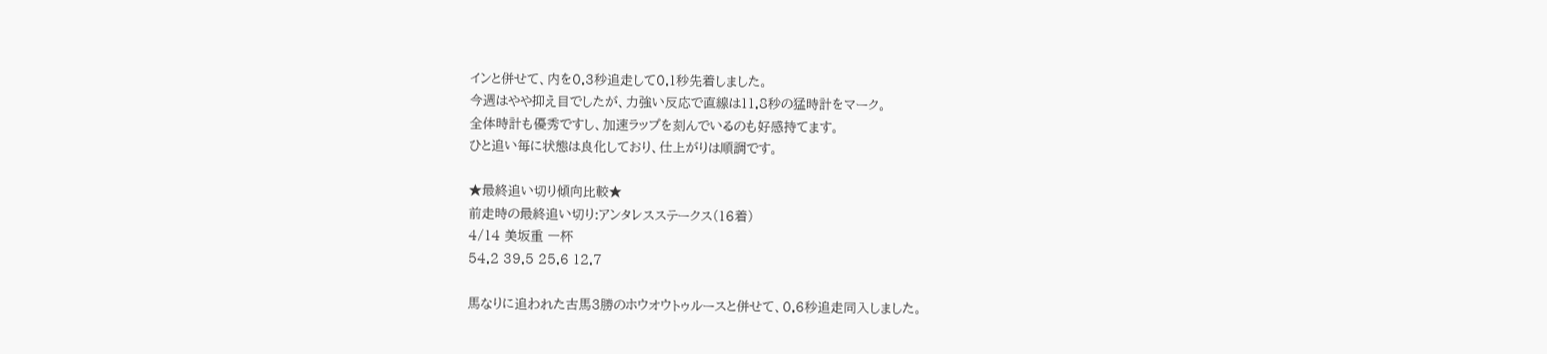インと併せて、内を0.3秒追走して0.1秒先着しました。
今週はやや抑え目でしたが、力強い反応で直線は11.8秒の猛時計をマーク。
全体時計も優秀ですし、加速ラップを刻んでいるのも好感持てます。
ひと追い毎に状態は良化しており、仕上がりは順調です。

★最終追い切り傾向比較★
前走時の最終追い切り:アンタレスステークス(16着)
4/14 美坂重 一杯
54.2 39.5 25.6 12.7

馬なりに追われた古馬3勝のホウオウトゥルースと併せて、0.6秒追走同入しました。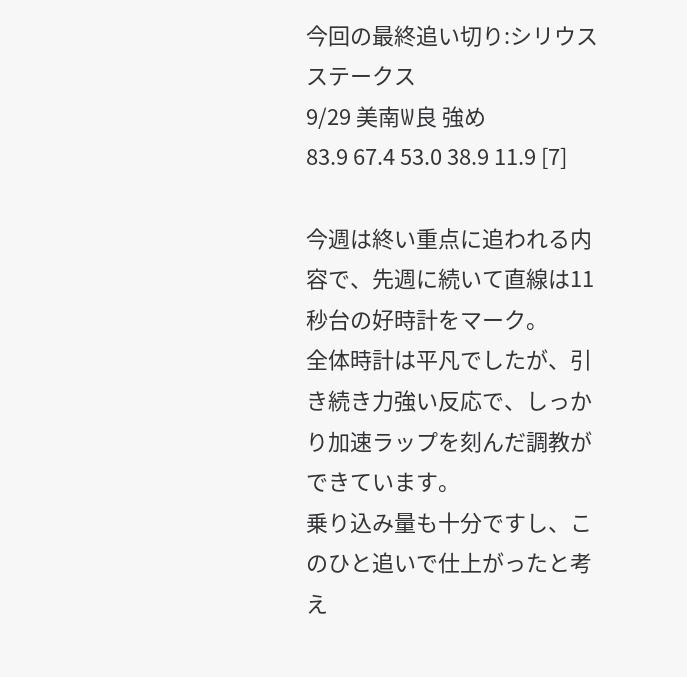今回の最終追い切り:シリウスステークス
9/29 美南W良 強め
83.9 67.4 53.0 38.9 11.9 [7]

今週は終い重点に追われる内容で、先週に続いて直線は11秒台の好時計をマーク。
全体時計は平凡でしたが、引き続き力強い反応で、しっかり加速ラップを刻んだ調教ができています。
乗り込み量も十分ですし、このひと追いで仕上がったと考え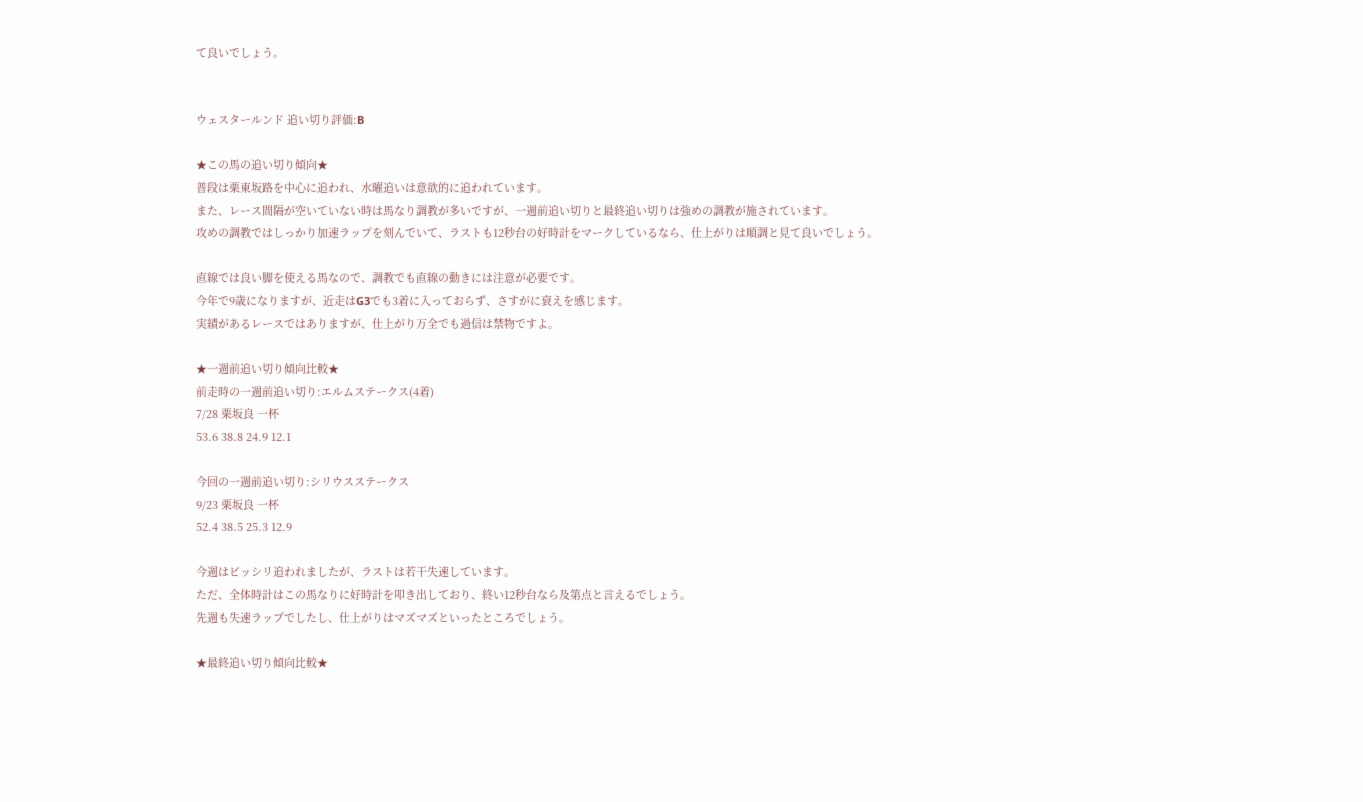て良いでしょう。


ウェスタールンド 追い切り評価:B

★この馬の追い切り傾向★
普段は栗東坂路を中心に追われ、水曜追いは意欲的に追われています。
また、レース間隔が空いていない時は馬なり調教が多いですが、一週前追い切りと最終追い切りは強めの調教が施されています。
攻めの調教ではしっかり加速ラップを刻んでいて、ラストも12秒台の好時計をマークしているなら、仕上がりは順調と見て良いでしょう。

直線では良い脚を使える馬なので、調教でも直線の動きには注意が必要です。
今年で9歳になりますが、近走はG3でも3着に入っておらず、さすがに衰えを感じます。
実績があるレースではありますが、仕上がり万全でも過信は禁物ですよ。

★一週前追い切り傾向比較★
前走時の一週前追い切り:エルムステークス(4着)
7/28 栗坂良 一杯
53.6 38.8 24.9 12.1

今回の一週前追い切り:シリウスステークス
9/23 栗坂良 一杯
52.4 38.5 25.3 12.9

今週はビッシリ追われましたが、ラストは若干失速しています。
ただ、全体時計はこの馬なりに好時計を叩き出しており、終い12秒台なら及第点と言えるでしょう。
先週も失速ラップでしたし、仕上がりはマズマズといったところでしょう。

★最終追い切り傾向比較★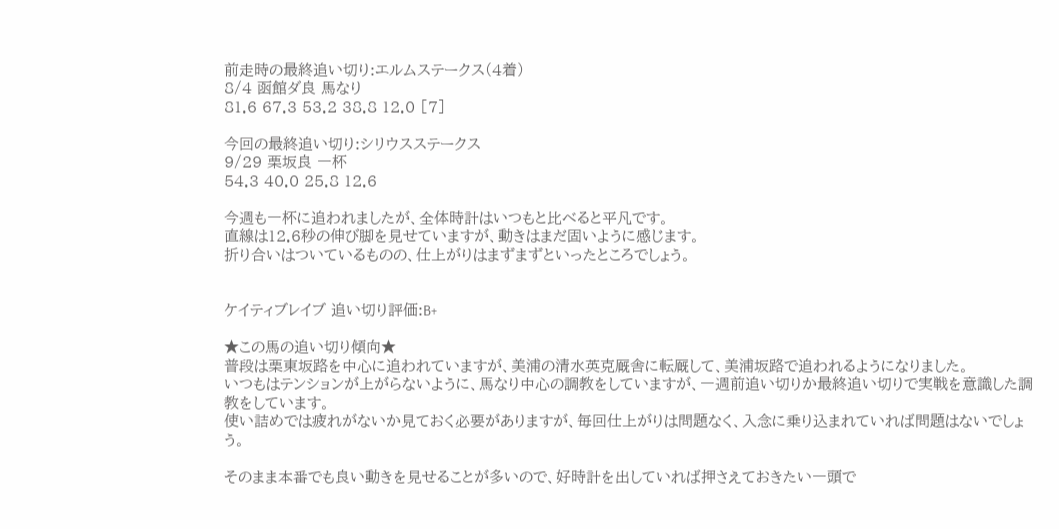前走時の最終追い切り:エルムステークス(4着)
8/4 函館ダ良 馬なり
81.6 67.3 53.2 38.8 12.0 [7]

今回の最終追い切り:シリウスステークス
9/29 栗坂良 一杯
54.3 40.0 25.8 12.6

今週も一杯に追われましたが、全体時計はいつもと比べると平凡です。
直線は12.6秒の伸び脚を見せていますが、動きはまだ固いように感じます。
折り合いはついているものの、仕上がりはまずまずといったところでしょう。


ケイティブレイブ 追い切り評価:B+

★この馬の追い切り傾向★
普段は栗東坂路を中心に追われていますが、美浦の清水英克厩舎に転厩して、美浦坂路で追われるようになりました。
いつもはテンションが上がらないように、馬なり中心の調教をしていますが、一週前追い切りか最終追い切りで実戦を意識した調教をしています。
使い詰めでは疲れがないか見ておく必要がありますが、毎回仕上がりは問題なく、入念に乗り込まれていれば問題はないでしょう。

そのまま本番でも良い動きを見せることが多いので、好時計を出していれば押さえておきたい一頭で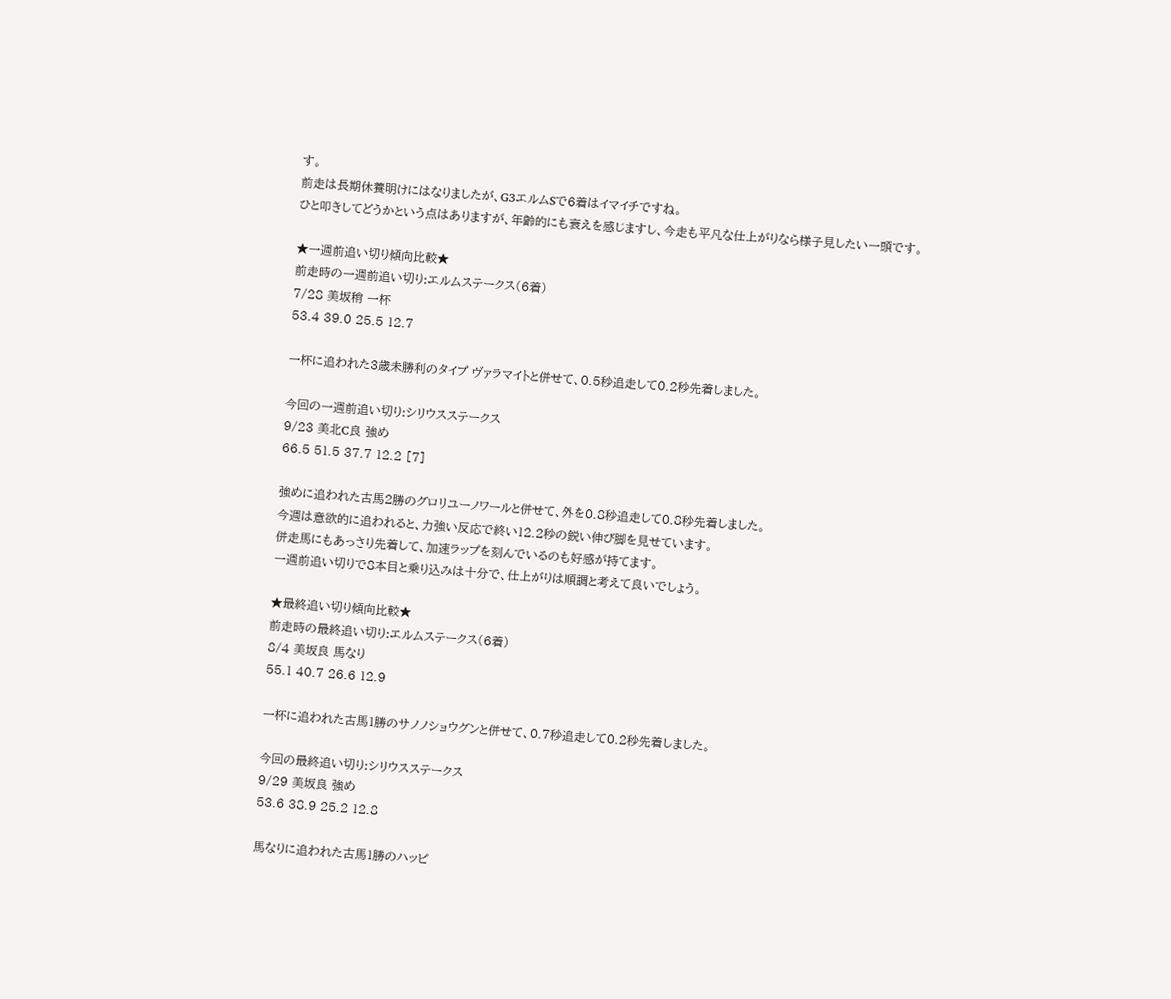す。
前走は長期休養明けにはなりましたが、G3エルムSで6着はイマイチですね。
ひと叩きしてどうかという点はありますが、年齢的にも衰えを感じますし、今走も平凡な仕上がりなら様子見したい一頭です。

★一週前追い切り傾向比較★
前走時の一週前追い切り:エルムステークス(6着)
7/28 美坂稍 一杯
53.4 39.0 25.5 12.7

一杯に追われた3歳未勝利のタイプ ヴァラマイトと併せて、0.5秒追走して0.2秒先着しました。

今回の一週前追い切り:シリウスステークス
9/23 美北C良 強め
66.5 51.5 37.7 12.2 [7]

強めに追われた古馬2勝のグロリユーノワールと併せて、外を0.8秒追走して0.8秒先着しました。
今週は意欲的に追われると、力強い反応で終い12.2秒の鋭い伸び脚を見せています。
併走馬にもあっさり先着して、加速ラップを刻んでいるのも好感が持てます。
一週前追い切りで8本目と乗り込みは十分で、仕上がりは順調と考えて良いでしょう。

★最終追い切り傾向比較★
前走時の最終追い切り:エルムステークス(6着)
8/4 美坂良 馬なり
55.1 40.7 26.6 12.9

一杯に追われた古馬1勝のサノノショウグンと併せて、0.7秒追走して0.2秒先着しました。

今回の最終追い切り:シリウスステークス
9/29 美坂良 強め
53.6 38.9 25.2 12.8

馬なりに追われた古馬1勝のハッピ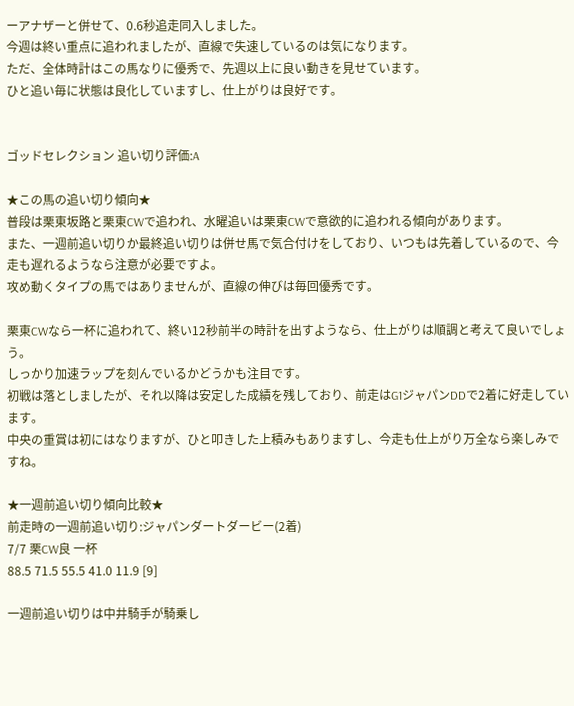ーアナザーと併せて、0.6秒追走同入しました。
今週は終い重点に追われましたが、直線で失速しているのは気になります。
ただ、全体時計はこの馬なりに優秀で、先週以上に良い動きを見せています。
ひと追い毎に状態は良化していますし、仕上がりは良好です。


ゴッドセレクション 追い切り評価:A

★この馬の追い切り傾向★
普段は栗東坂路と栗東CWで追われ、水曜追いは栗東CWで意欲的に追われる傾向があります。
また、一週前追い切りか最終追い切りは併せ馬で気合付けをしており、いつもは先着しているので、今走も遅れるようなら注意が必要ですよ。
攻め動くタイプの馬ではありませんが、直線の伸びは毎回優秀です。

栗東CWなら一杯に追われて、終い12秒前半の時計を出すようなら、仕上がりは順調と考えて良いでしょう。
しっかり加速ラップを刻んでいるかどうかも注目です。
初戦は落としましたが、それ以降は安定した成績を残しており、前走はG1ジャパンDDで2着に好走しています。
中央の重賞は初にはなりますが、ひと叩きした上積みもありますし、今走も仕上がり万全なら楽しみですね。

★一週前追い切り傾向比較★
前走時の一週前追い切り:ジャパンダートダービー(2着)
7/7 栗CW良 一杯
88.5 71.5 55.5 41.0 11.9 [9]

一週前追い切りは中井騎手が騎乗し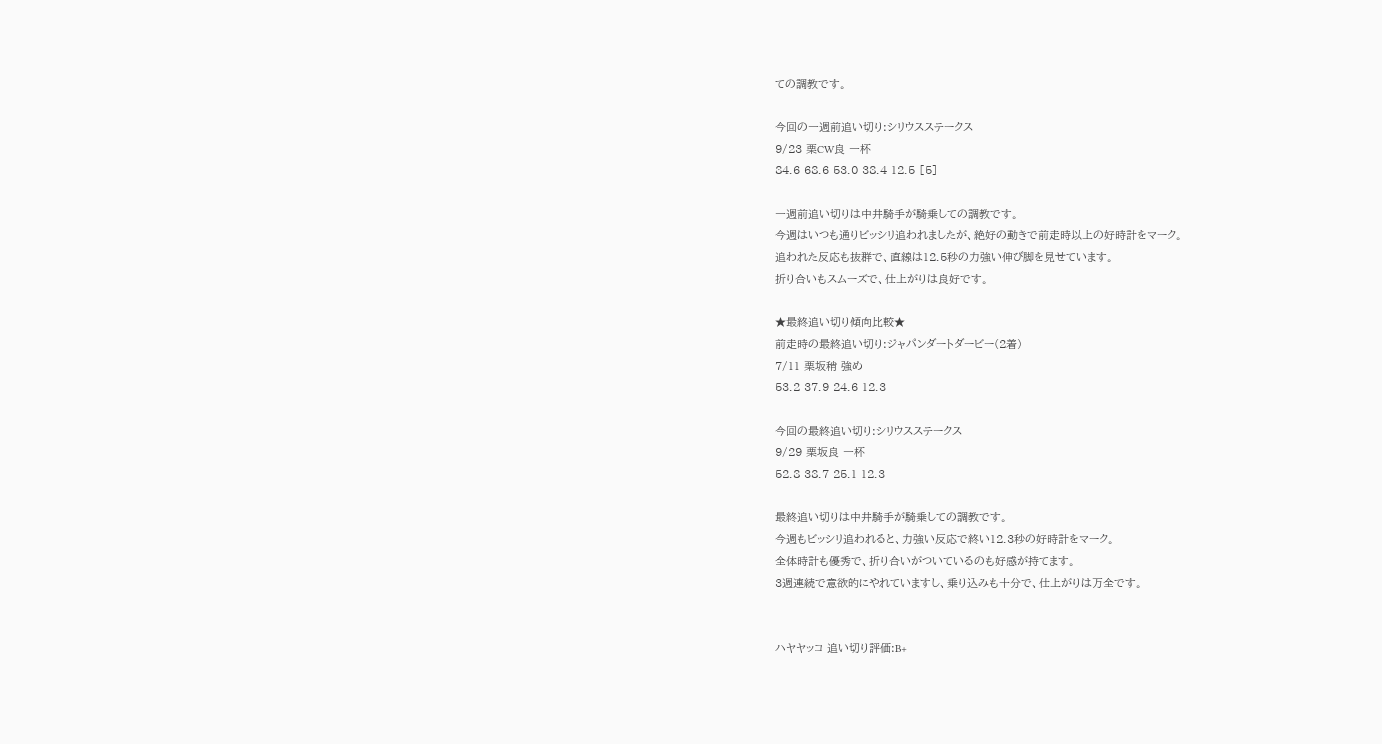ての調教です。

今回の一週前追い切り:シリウスステークス
9/23 栗CW良 一杯
84.6 68.6 53.0 38.4 12.5 [5]

一週前追い切りは中井騎手が騎乗しての調教です。
今週はいつも通りビッシリ追われましたが、絶好の動きで前走時以上の好時計をマーク。
追われた反応も抜群で、直線は12.5秒の力強い伸び脚を見せています。
折り合いもスムーズで、仕上がりは良好です。

★最終追い切り傾向比較★
前走時の最終追い切り:ジャパンダートダービー(2着)
7/11 栗坂稍 強め
53.2 37.9 24.6 12.3

今回の最終追い切り:シリウスステークス
9/29 栗坂良 一杯
52.8 38.7 25.1 12.3

最終追い切りは中井騎手が騎乗しての調教です。
今週もビッシリ追われると、力強い反応で終い12.3秒の好時計をマーク。
全体時計も優秀で、折り合いがついているのも好感が持てます。
3週連続で意欲的にやれていますし、乗り込みも十分で、仕上がりは万全です。


ハヤヤッコ 追い切り評価:B+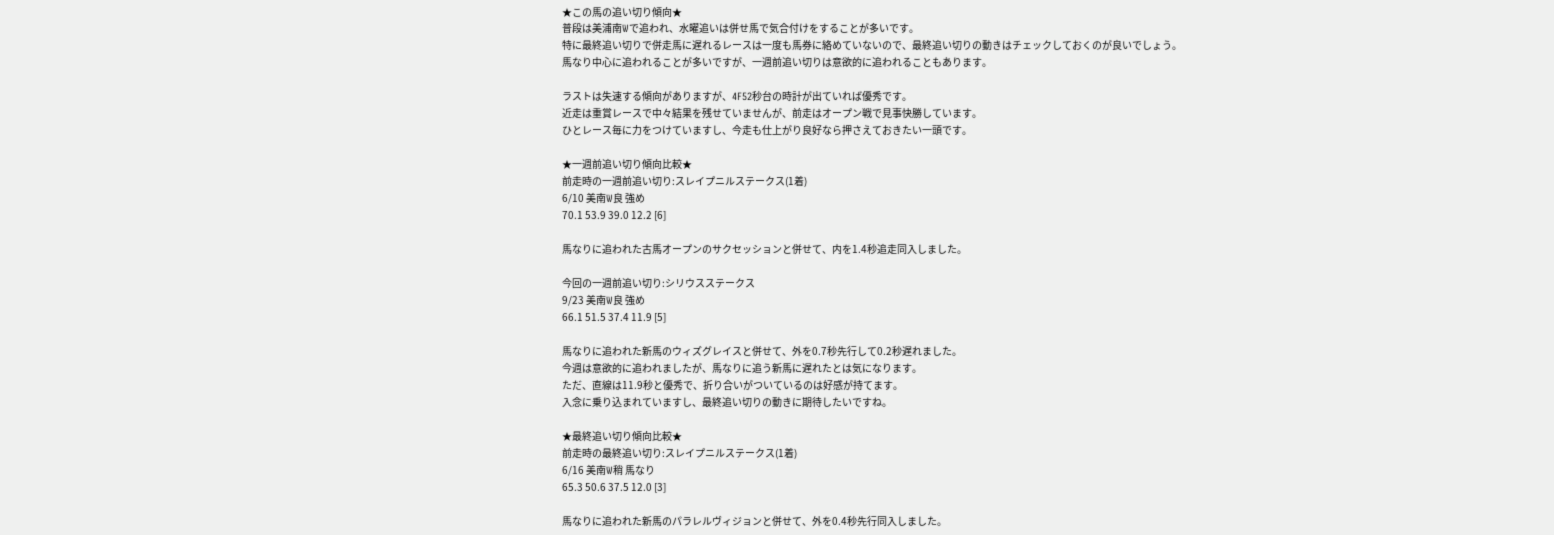★この馬の追い切り傾向★
普段は美浦南Wで追われ、水曜追いは併せ馬で気合付けをすることが多いです。
特に最終追い切りで併走馬に遅れるレースは一度も馬券に絡めていないので、最終追い切りの動きはチェックしておくのが良いでしょう。
馬なり中心に追われることが多いですが、一週前追い切りは意欲的に追われることもあります。

ラストは失速する傾向がありますが、4F52秒台の時計が出ていれば優秀です。
近走は重賞レースで中々結果を残せていませんが、前走はオープン戦で見事快勝しています。
ひとレース毎に力をつけていますし、今走も仕上がり良好なら押さえておきたい一頭です。

★一週前追い切り傾向比較★
前走時の一週前追い切り:スレイプニルステークス(1着)
6/10 美南W良 強め
70.1 53.9 39.0 12.2 [6]

馬なりに追われた古馬オープンのサクセッションと併せて、内を1.4秒追走同入しました。

今回の一週前追い切り:シリウスステークス
9/23 美南W良 強め
66.1 51.5 37.4 11.9 [5]

馬なりに追われた新馬のウィズグレイスと併せて、外を0.7秒先行して0.2秒遅れました。
今週は意欲的に追われましたが、馬なりに追う新馬に遅れたとは気になります。
ただ、直線は11.9秒と優秀で、折り合いがついているのは好感が持てます。
入念に乗り込まれていますし、最終追い切りの動きに期待したいですね。

★最終追い切り傾向比較★
前走時の最終追い切り:スレイプニルステークス(1着)
6/16 美南W稍 馬なり
65.3 50.6 37.5 12.0 [3]

馬なりに追われた新馬のパラレルヴィジョンと併せて、外を0.4秒先行同入しました。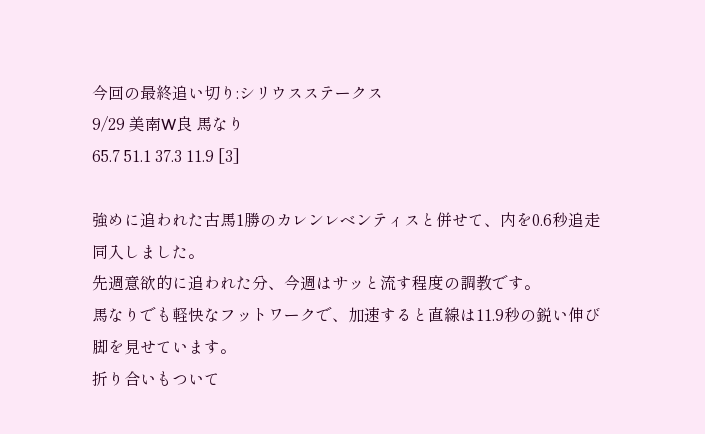今回の最終追い切り:シリウスステークス
9/29 美南W良 馬なり
65.7 51.1 37.3 11.9 [3]

強めに追われた古馬1勝のカレンレベンティスと併せて、内を0.6秒追走同入しました。
先週意欲的に追われた分、今週はサッと流す程度の調教です。
馬なりでも軽快なフットワークで、加速すると直線は11.9秒の鋭い伸び脚を見せています。
折り合いもついて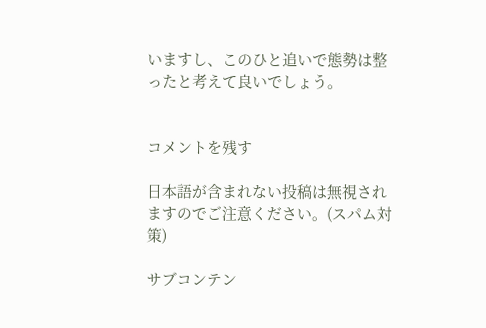いますし、このひと追いで態勢は整ったと考えて良いでしょう。


コメントを残す

日本語が含まれない投稿は無視されますのでご注意ください。(スパム対策)

サブコンテン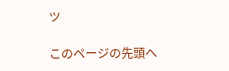ツ

このページの先頭へ